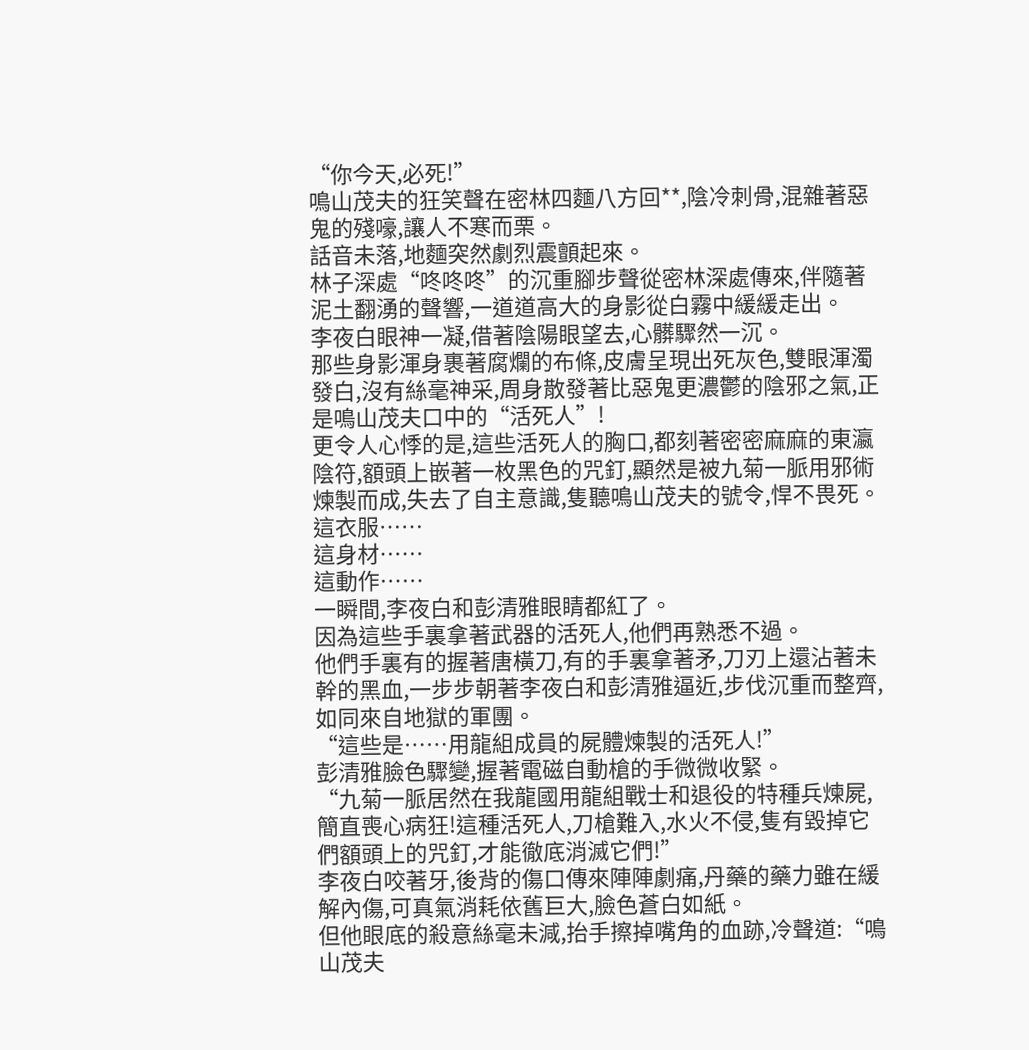“你今天,必死!”
鳴山茂夫的狂笑聲在密林四麵八方回**,陰冷刺骨,混雜著惡鬼的殘嚎,讓人不寒而栗。
話音未落,地麵突然劇烈震顫起來。
林子深處“咚咚咚”的沉重腳步聲從密林深處傳來,伴隨著泥土翻湧的聲響,一道道高大的身影從白霧中緩緩走出。
李夜白眼神一凝,借著陰陽眼望去,心髒驟然一沉。
那些身影渾身裹著腐爛的布條,皮膚呈現出死灰色,雙眼渾濁發白,沒有絲毫神采,周身散發著比惡鬼更濃鬱的陰邪之氣,正是鳴山茂夫口中的“活死人”!
更令人心悸的是,這些活死人的胸口,都刻著密密麻麻的東瀛陰符,額頭上嵌著一枚黑色的咒釘,顯然是被九菊一脈用邪術煉製而成,失去了自主意識,隻聽鳴山茂夫的號令,悍不畏死。
這衣服……
這身材……
這動作……
一瞬間,李夜白和彭清雅眼睛都紅了。
因為這些手裏拿著武器的活死人,他們再熟悉不過。
他們手裏有的握著唐橫刀,有的手裏拿著矛,刀刃上還沾著未幹的黑血,一步步朝著李夜白和彭清雅逼近,步伐沉重而整齊,如同來自地獄的軍團。
“這些是……用龍組成員的屍體煉製的活死人!”
彭清雅臉色驟變,握著電磁自動槍的手微微收緊。
“九菊一脈居然在我龍國用龍組戰士和退役的特種兵煉屍,簡直喪心病狂!這種活死人,刀槍難入,水火不侵,隻有毀掉它們額頭上的咒釘,才能徹底消滅它們!”
李夜白咬著牙,後背的傷口傳來陣陣劇痛,丹藥的藥力雖在緩解內傷,可真氣消耗依舊巨大,臉色蒼白如紙。
但他眼底的殺意絲毫未減,抬手擦掉嘴角的血跡,冷聲道:“鳴山茂夫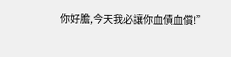你好膽,今天我必讓你血債血償!”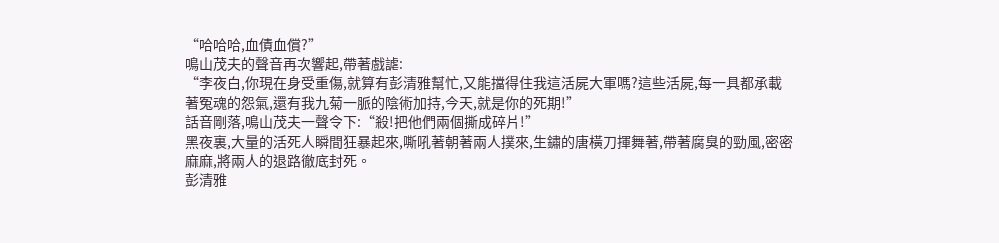“哈哈哈,血債血償?”
鳴山茂夫的聲音再次響起,帶著戲謔:
“李夜白,你現在身受重傷,就算有彭清雅幫忙,又能擋得住我這活屍大軍嗎?這些活屍,每一具都承載著冤魂的怨氣,還有我九菊一脈的陰術加持,今天,就是你的死期!”
話音剛落,鳴山茂夫一聲令下:“殺!把他們兩個撕成碎片!”
黑夜裏,大量的活死人瞬間狂暴起來,嘶吼著朝著兩人撲來,生鏽的唐橫刀揮舞著,帶著腐臭的勁風,密密麻麻,將兩人的退路徹底封死。
彭清雅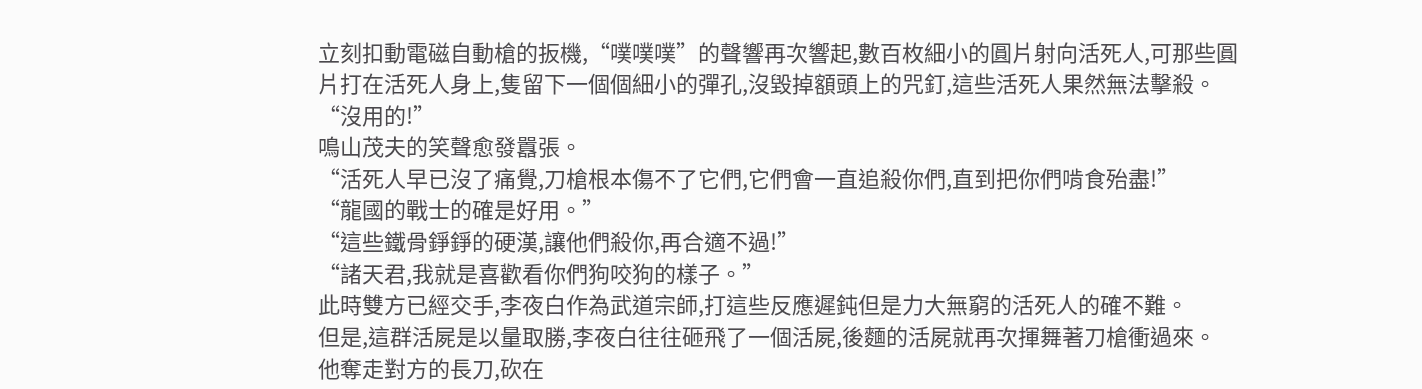立刻扣動電磁自動槍的扳機,“噗噗噗”的聲響再次響起,數百枚細小的圓片射向活死人,可那些圓片打在活死人身上,隻留下一個個細小的彈孔,沒毀掉額頭上的咒釘,這些活死人果然無法擊殺。
“沒用的!”
鳴山茂夫的笑聲愈發囂張。
“活死人早已沒了痛覺,刀槍根本傷不了它們,它們會一直追殺你們,直到把你們啃食殆盡!”
“龍國的戰士的確是好用。”
“這些鐵骨錚錚的硬漢,讓他們殺你,再合適不過!”
“諸天君,我就是喜歡看你們狗咬狗的樣子。”
此時雙方已經交手,李夜白作為武道宗師,打這些反應遲鈍但是力大無窮的活死人的確不難。
但是,這群活屍是以量取勝,李夜白往往砸飛了一個活屍,後麵的活屍就再次揮舞著刀槍衝過來。
他奪走對方的長刀,砍在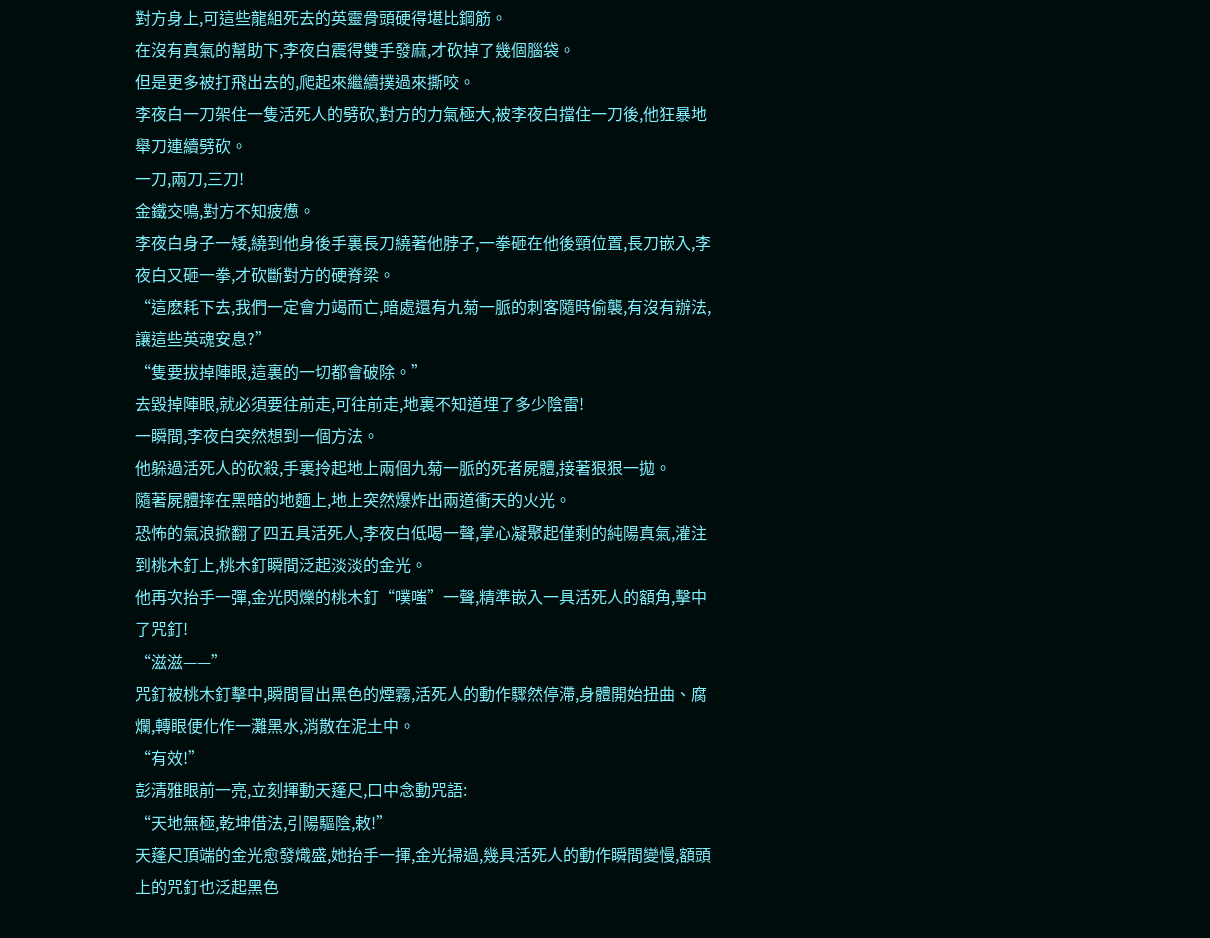對方身上,可這些龍組死去的英靈骨頭硬得堪比鋼筋。
在沒有真氣的幫助下,李夜白震得雙手發麻,才砍掉了幾個腦袋。
但是更多被打飛出去的,爬起來繼續撲過來撕咬。
李夜白一刀架住一隻活死人的劈砍,對方的力氣極大,被李夜白擋住一刀後,他狂暴地舉刀連續劈砍。
一刀,兩刀,三刀!
金鐵交鳴,對方不知疲憊。
李夜白身子一矮,繞到他身後手裏長刀繞著他脖子,一拳砸在他後頸位置,長刀嵌入,李夜白又砸一拳,才砍斷對方的硬脊梁。
“這麽耗下去,我們一定會力竭而亡,暗處還有九菊一脈的刺客隨時偷襲,有沒有辦法,讓這些英魂安息?”
“隻要拔掉陣眼,這裏的一切都會破除。”
去毀掉陣眼,就必須要往前走,可往前走,地裏不知道埋了多少陰雷!
一瞬間,李夜白突然想到一個方法。
他躲過活死人的砍殺,手裏拎起地上兩個九菊一脈的死者屍體,接著狠狠一拋。
隨著屍體摔在黑暗的地麵上,地上突然爆炸出兩道衝天的火光。
恐怖的氣浪掀翻了四五具活死人,李夜白低喝一聲,掌心凝聚起僅剩的純陽真氣,灌注到桃木釘上,桃木釘瞬間泛起淡淡的金光。
他再次抬手一彈,金光閃爍的桃木釘“噗嗤”一聲,精準嵌入一具活死人的額角,擊中了咒釘!
“滋滋——”
咒釘被桃木釘擊中,瞬間冒出黑色的煙霧,活死人的動作驟然停滯,身體開始扭曲、腐爛,轉眼便化作一灘黑水,消散在泥土中。
“有效!”
彭清雅眼前一亮,立刻揮動天蓬尺,口中念動咒語:
“天地無極,乾坤借法,引陽驅陰,敕!”
天蓬尺頂端的金光愈發熾盛,她抬手一揮,金光掃過,幾具活死人的動作瞬間變慢,額頭上的咒釘也泛起黑色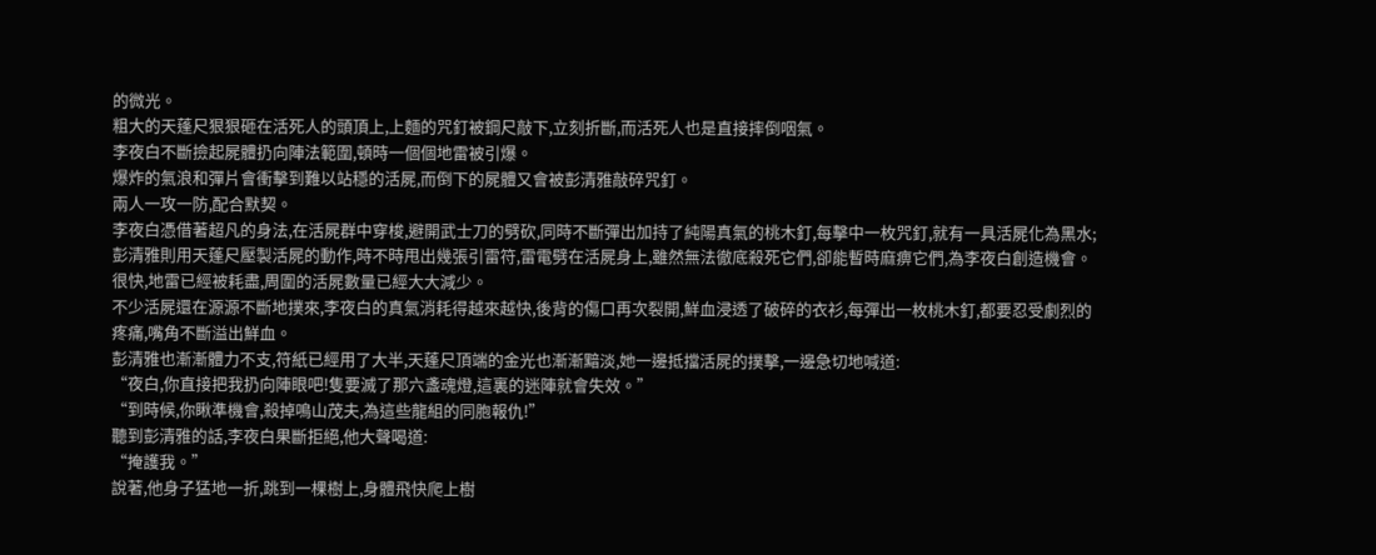的微光。
粗大的天蓬尺狠狠砸在活死人的頭頂上,上麵的咒釘被鋼尺敲下,立刻折斷,而活死人也是直接摔倒咽氣。
李夜白不斷撿起屍體扔向陣法範圍,頓時一個個地雷被引爆。
爆炸的氣浪和彈片會衝擊到難以站穩的活屍,而倒下的屍體又會被彭清雅敲碎咒釘。
兩人一攻一防,配合默契。
李夜白憑借著超凡的身法,在活屍群中穿梭,避開武士刀的劈砍,同時不斷彈出加持了純陽真氣的桃木釘,每擊中一枚咒釘,就有一具活屍化為黑水;
彭清雅則用天蓬尺壓製活屍的動作,時不時甩出幾張引雷符,雷電劈在活屍身上,雖然無法徹底殺死它們,卻能暫時麻痹它們,為李夜白創造機會。
很快,地雷已經被耗盡,周圍的活屍數量已經大大減少。
不少活屍還在源源不斷地撲來,李夜白的真氣消耗得越來越快,後背的傷口再次裂開,鮮血浸透了破碎的衣衫,每彈出一枚桃木釘,都要忍受劇烈的疼痛,嘴角不斷溢出鮮血。
彭清雅也漸漸體力不支,符紙已經用了大半,天蓬尺頂端的金光也漸漸黯淡,她一邊抵擋活屍的撲擊,一邊急切地喊道:
“夜白,你直接把我扔向陣眼吧!隻要滅了那六盞魂燈,這裏的迷陣就會失效。”
“到時候,你瞅準機會,殺掉鳴山茂夫,為這些龍組的同胞報仇!”
聽到彭清雅的話,李夜白果斷拒絕,他大聲喝道:
“掩護我。”
說著,他身子猛地一折,跳到一棵樹上,身體飛快爬上樹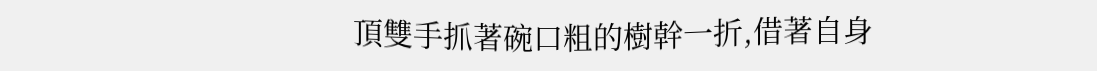頂雙手抓著碗口粗的樹幹一折,借著自身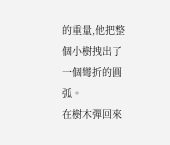的重量,他把整個小樹拽出了一個彎折的圓弧。
在樹木彈回來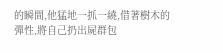的瞬間,他猛地一抓一繞,借著樹木的彈性,將自己扔出屍群包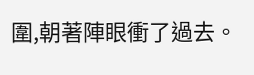圍,朝著陣眼衝了過去。